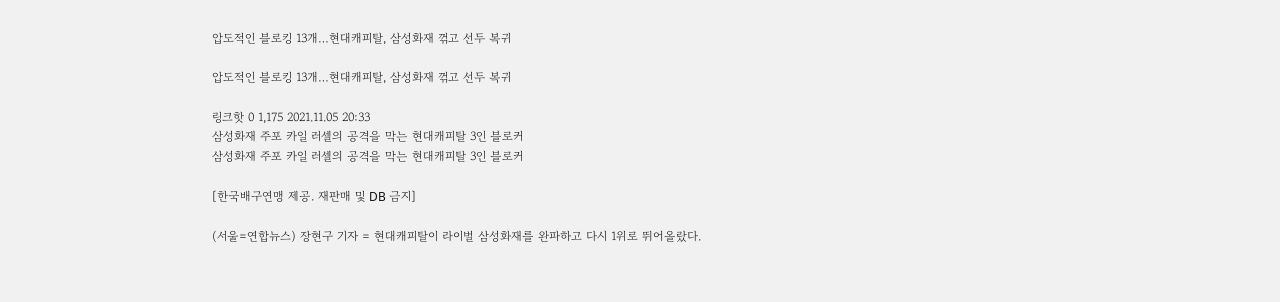압도적인 블로킹 13개…현대캐피탈, 삼성화재 꺾고 선두 복귀

압도적인 블로킹 13개…현대캐피탈, 삼성화재 꺾고 선두 복귀

링크핫 0 1,175 2021.11.05 20:33
삼성화재 주포 카일 러셀의 공격을 막는 현대캐피탈 3인 블로커
삼성화재 주포 카일 러셀의 공격을 막는 현대캐피탈 3인 블로커

[한국배구연맹 제공. 재판매 및 DB 금지]

(서울=연합뉴스) 장현구 기자 = 현대캐피탈이 라이벌 삼성화재를 완파하고 다시 1위로 뛰어올랐다.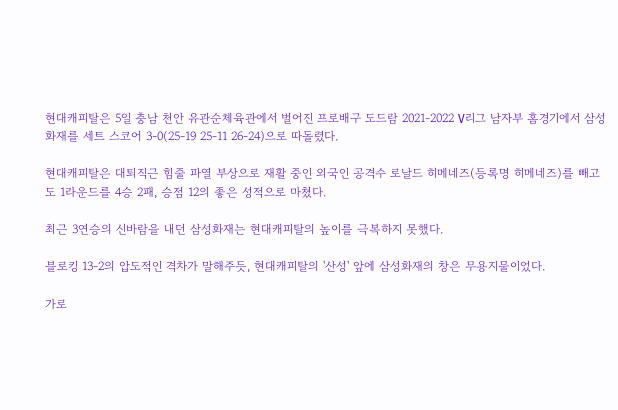현대캐피탈은 5일 충남 천안 유관순체육관에서 벌어진 프로배구 도드람 2021-2022 V리그 남자부 홈경기에서 삼성화재를 세트 스코어 3-0(25-19 25-11 26-24)으로 따돌렸다.

현대캐피탈은 대퇴직근 힘줄 파열 부상으로 재활 중인 외국인 공격수 로날드 히메네즈(등록명 히메네즈)를 빼고도 1라운드를 4승 2패, 승점 12의 좋은 성적으로 마쳤다.

최근 3연승의 신바람을 내던 삼성화재는 현대캐피탈의 높이를 극복하지 못했다.

블로킹 13-2의 압도적인 격차가 말해주듯, 현대캐피탈의 '산성' 앞에 삼성화재의 창은 무용지물이었다.

가로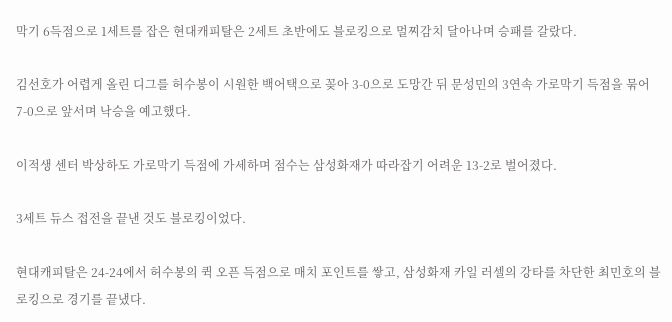막기 6득점으로 1세트를 잡은 현대캐피탈은 2세트 초반에도 블로킹으로 멀찌감치 달아나며 승패를 갈랐다.

김선호가 어렵게 올린 디그를 허수봉이 시원한 백어택으로 꽂아 3-0으로 도망간 뒤 문성민의 3연속 가로막기 득점을 묶어 7-0으로 앞서며 낙승을 예고했다.

이적생 센터 박상하도 가로막기 득점에 가세하며 점수는 삼성화재가 따라잡기 어려운 13-2로 벌어졌다.

3세트 듀스 접전을 끝낸 것도 블로킹이었다.

현대캐피탈은 24-24에서 허수봉의 퀵 오픈 득점으로 매치 포인트를 쌓고, 삼성화재 카일 러셀의 강타를 차단한 최민호의 블로킹으로 경기를 끝냈다.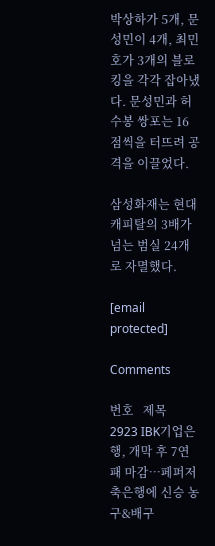박상하가 5개, 문성민이 4개, 최민호가 3개의 블로킹을 각각 잡아냈다. 문성민과 허수봉 쌍포는 16점씩을 터뜨려 공격을 이끌었다.

삼성화재는 현대캐피탈의 3배가 넘는 범실 24개로 자멸했다.

[email protected]

Comments

번호   제목
2923 IBK기업은행, 개막 후 7연패 마감…페퍼저축은행에 신승 농구&배구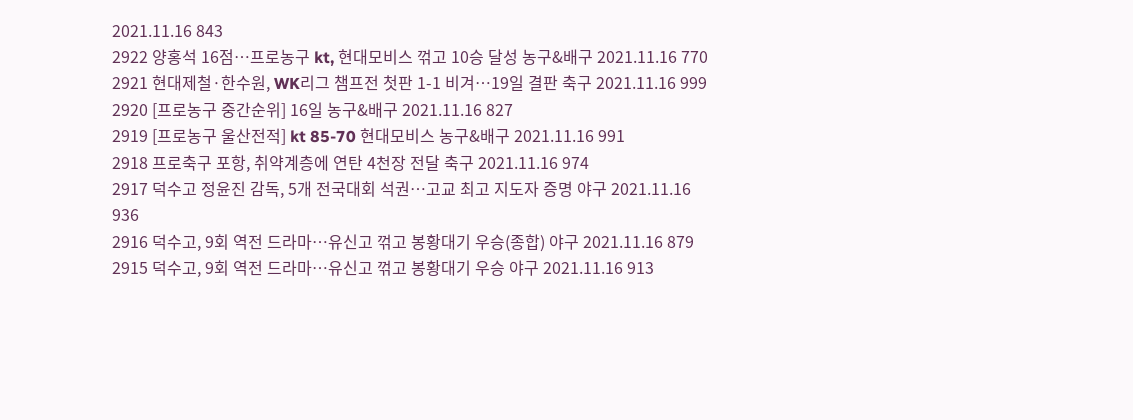2021.11.16 843
2922 양홍석 16점…프로농구 kt, 현대모비스 꺾고 10승 달성 농구&배구 2021.11.16 770
2921 현대제철·한수원, WK리그 챔프전 첫판 1-1 비겨…19일 결판 축구 2021.11.16 999
2920 [프로농구 중간순위] 16일 농구&배구 2021.11.16 827
2919 [프로농구 울산전적] kt 85-70 현대모비스 농구&배구 2021.11.16 991
2918 프로축구 포항, 취약계층에 연탄 4천장 전달 축구 2021.11.16 974
2917 덕수고 정윤진 감독, 5개 전국대회 석권…고교 최고 지도자 증명 야구 2021.11.16 936
2916 덕수고, 9회 역전 드라마…유신고 꺾고 봉황대기 우승(종합) 야구 2021.11.16 879
2915 덕수고, 9회 역전 드라마…유신고 꺾고 봉황대기 우승 야구 2021.11.16 913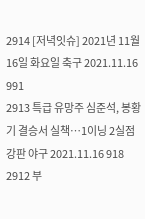2914 [저녁잇슈] 2021년 11월 16일 화요일 축구 2021.11.16 991
2913 특급 유망주 심준석, 봉황기 결승서 실책…1이닝 2실점 강판 야구 2021.11.16 918
2912 부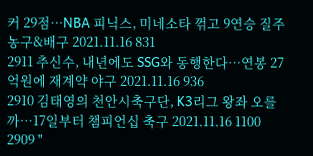커 29점…NBA 피닉스, 미네소타 꺾고 9연승 질주 농구&배구 2021.11.16 831
2911 추신수, 내년에도 SSG와 동행한다…연봉 27억원에 재계약 야구 2021.11.16 936
2910 김태영의 천안시축구단, K3리그 왕좌 오를까…17일부터 챔피언십 축구 2021.11.16 1100
2909 "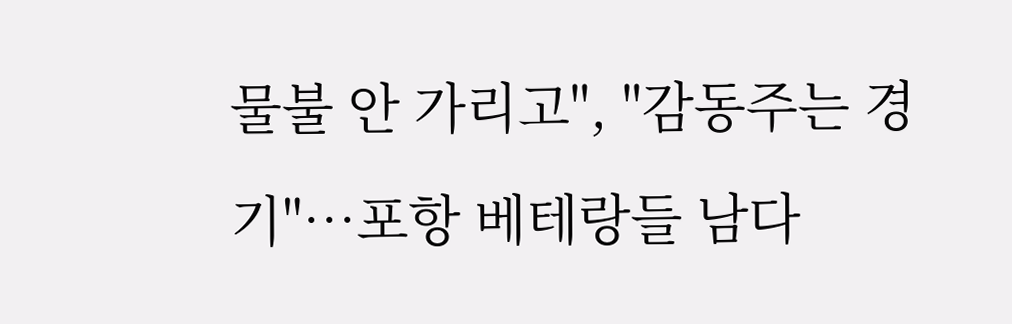물불 안 가리고", "감동주는 경기"…포항 베테랑들 남다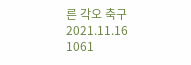른 각오 축구 2021.11.16 1061